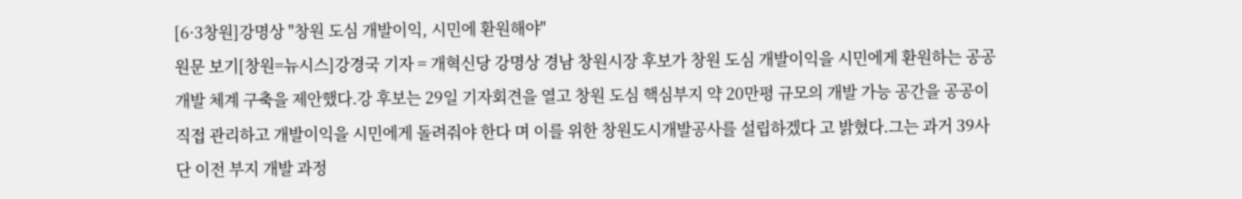[6·3창원]강명상 "창원 도심 개발이익, 시민에 환원해야"
원문 보기[창원=뉴시스]강경국 기자 = 개혁신당 강명상 경남 창원시장 후보가 창원 도심 개발이익을 시민에게 환원하는 공공개발 체계 구축을 제안했다.강 후보는 29일 기자회견을 열고 창원 도심 핵심부지 약 20만평 규모의 개발 가능 공간을 공공이 직접 관리하고 개발이익을 시민에게 돌려줘야 한다 며 이를 위한 창원도시개발공사를 설립하겠다 고 밝혔다.그는 과거 39사단 이전 부지 개발 과정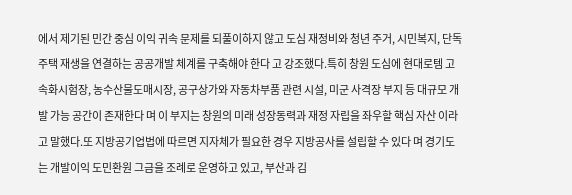에서 제기된 민간 중심 이익 귀속 문제를 되풀이하지 않고 도심 재정비와 청년 주거, 시민복지, 단독주택 재생을 연결하는 공공개발 체계를 구축해야 한다 고 강조했다.특히 창원 도심에 현대로템 고속화시험장, 농수산물도매시장, 공구상가와 자동차부품 관련 시설, 미군 사격장 부지 등 대규모 개발 가능 공간이 존재한다 며 이 부지는 창원의 미래 성장동력과 재정 자립을 좌우할 핵심 자산 이라고 말했다.또 지방공기업법에 따르면 지자체가 필요한 경우 지방공사를 설립할 수 있다 며 경기도는 개발이익 도민환원 그금을 조례로 운영하고 있고, 부산과 김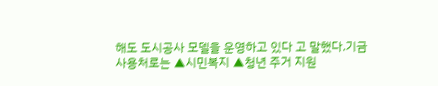해도 도시공사 모델을 운영하고 있다 고 말했다.기금 사용처로는 ▲시민복지 ▲청년 주거 지원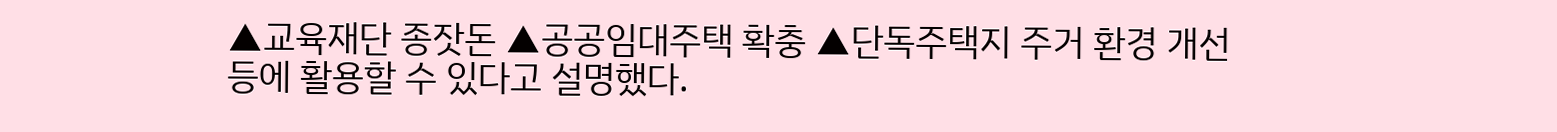▲교육재단 종잣돈 ▲공공임대주택 확충 ▲단독주택지 주거 환경 개선 등에 활용할 수 있다고 설명했다.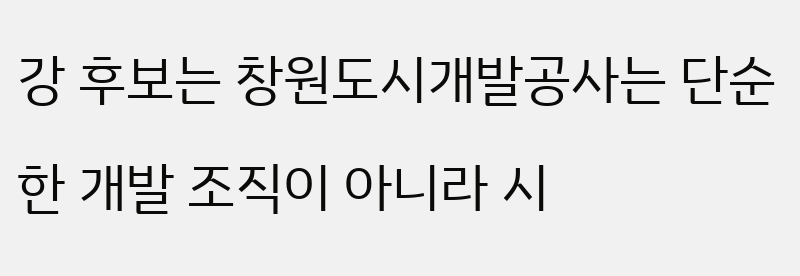강 후보는 창원도시개발공사는 단순한 개발 조직이 아니라 시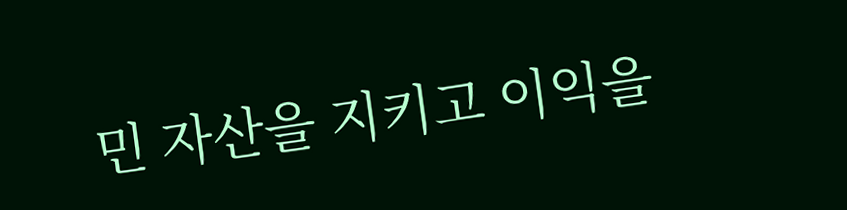민 자산을 지키고 이익을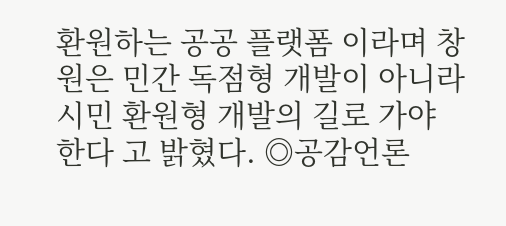환원하는 공공 플랫폼 이라며 창원은 민간 독점형 개발이 아니라 시민 환원형 개발의 길로 가야 한다 고 밝혔다. ◎공감언론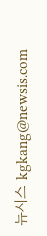뉴시스 kgkang@newsis.com